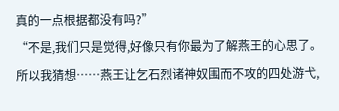真的一点根据都没有吗?”
“不是,我们只是觉得,好像只有你最为了解燕王的心思了。所以我猜想……燕王让乞石烈诸神奴围而不攻的四处游弋,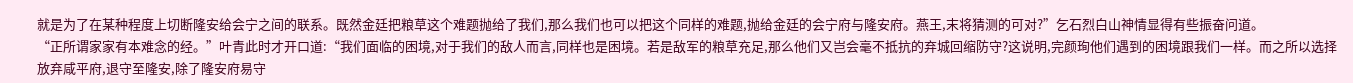就是为了在某种程度上切断隆安给会宁之间的联系。既然金廷把粮草这个难题抛给了我们,那么我们也可以把这个同样的难题,抛给金廷的会宁府与隆安府。燕王,末将猜测的可对?”乞石烈白山神情显得有些振奋问道。
“正所谓家家有本难念的经。”叶青此时才开口道:“我们面临的困境,对于我们的敌人而言,同样也是困境。若是敌军的粮草充足,那么他们又岂会毫不抵抗的弃城回缩防守?这说明,完颜珣他们遇到的困境跟我们一样。而之所以选择放弃咸平府,退守至隆安,除了隆安府易守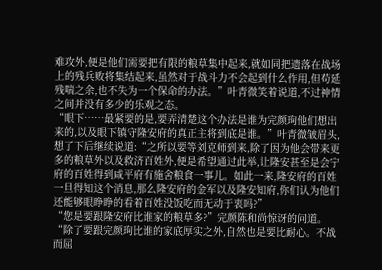难攻外,便是他们需要把有限的粮草集中起来,就如同把遗落在战场上的残兵败将集结起来,虽然对于战斗力不会起到什么作用,但苟延残喘之余,也不失为一个保命的办法。”叶青微笑着说道,不过神情之间并没有多少的乐观之态。
“眼下……最紧要的是,要弄清楚这个办法是谁为完颜珣他们想出来的,以及眼下镇守隆安府的真正主将到底是谁。”叶青微皱眉头,想了下后继续说道:“之所以要等刘克师到来,除了因为他会带来更多的粮草外以及救济百姓外,便是希望通过此举,让隆安甚至是会宁府的百姓得到咸平府有施舍粮食一事儿。如此一来,隆安府的百姓一旦得知这个消息,那么隆安府的金军以及隆安知府,你们认为他们还能够眼睁睁的看着百姓没饭吃而无动于衷吗?”
“您是要跟隆安府比谁家的粮草多?”完颜陈和尚惊讶的问道。
“除了要跟完颜珣比谁的家底厚实之外,自然也是要比耐心。不战而屈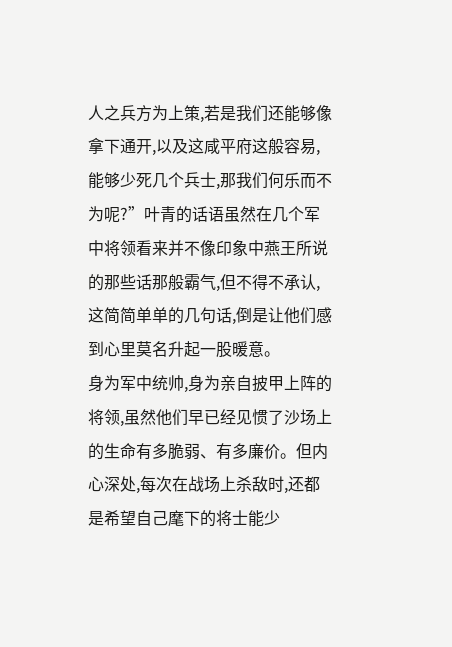人之兵方为上策,若是我们还能够像拿下通开,以及这咸平府这般容易,能够少死几个兵士,那我们何乐而不为呢?”叶青的话语虽然在几个军中将领看来并不像印象中燕王所说的那些话那般霸气,但不得不承认,这简简单单的几句话,倒是让他们感到心里莫名升起一股暖意。
身为军中统帅,身为亲自披甲上阵的将领,虽然他们早已经见惯了沙场上的生命有多脆弱、有多廉价。但内心深处,每次在战场上杀敌时,还都是希望自己麾下的将士能少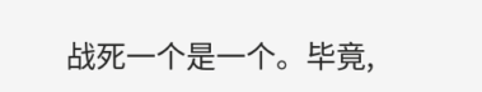战死一个是一个。毕竟,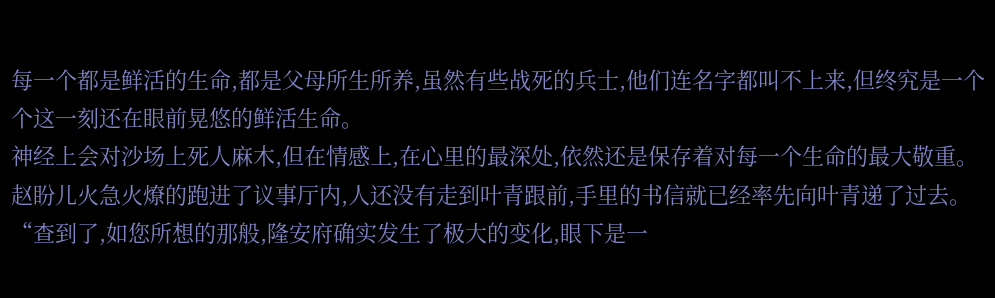每一个都是鲜活的生命,都是父母所生所养,虽然有些战死的兵士,他们连名字都叫不上来,但终究是一个个这一刻还在眼前晃悠的鲜活生命。
神经上会对沙场上死人麻木,但在情感上,在心里的最深处,依然还是保存着对每一个生命的最大敬重。
赵盼儿火急火燎的跑进了议事厅内,人还没有走到叶青跟前,手里的书信就已经率先向叶青递了过去。
“查到了,如您所想的那般,隆安府确实发生了极大的变化,眼下是一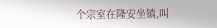个宗室在隆安坐镇,叫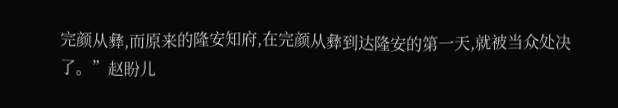完颜从彝,而原来的隆安知府,在完颜从彝到达隆安的第一天,就被当众处决了。”赵盼儿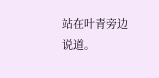站在叶青旁边说道。